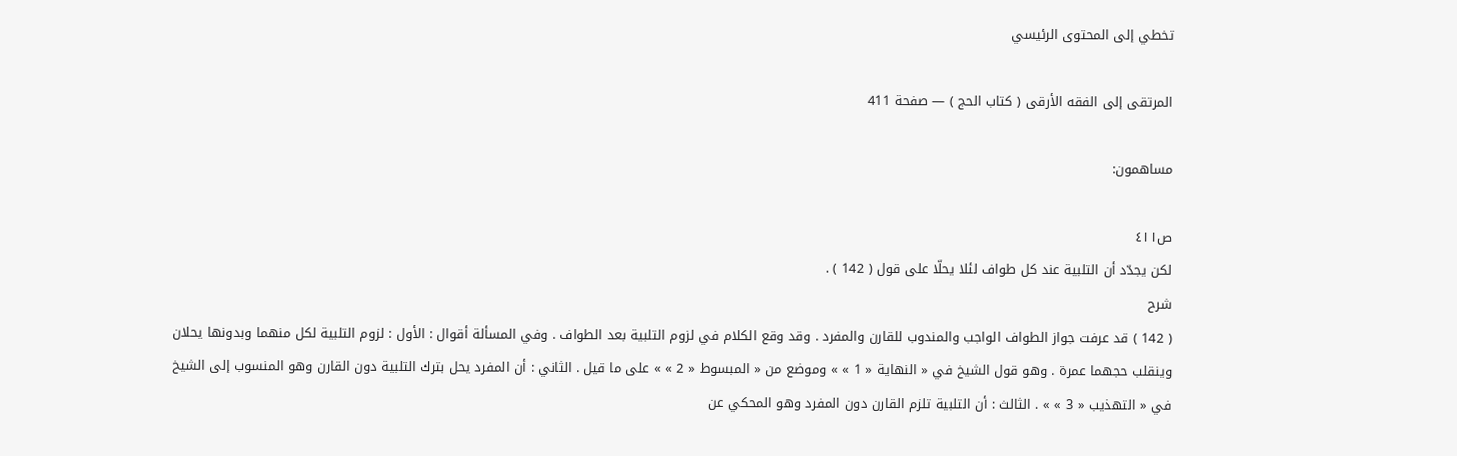تخطي إلى المحتوى الرئيسي

المرتقى إلى الفقه الأرقى ( كتاب الحج ) — صفحة 411

مساهمون:

ص٤١١
لكن يجدّد أن التلبية عند كل طواف لئلا يحلّا على قول ( 142 ) .
شرح
( 142 ) قد عرفت جواز الطواف الواجب والمندوب للقارن والمفرد . وقد وقع الكلام في لزوم التلبية بعد الطواف . وفي المسألة أقوال : الأول : لزوم التلبية لكل منهما وبدونها يحلان وينقلب حجهما عمرة . وهو قول الشيخ في « النهاية « 1 » » وموضع من « المبسوط « 2 » » على ما قيل . الثاني : أن المفرد يحل بترك التلبية دون القارن وهو المنسوب إلى الشيخ في « التهذيب « 3 » » . الثالث : أن التلبية تلزم القارن دون المفرد وهو المحكي عن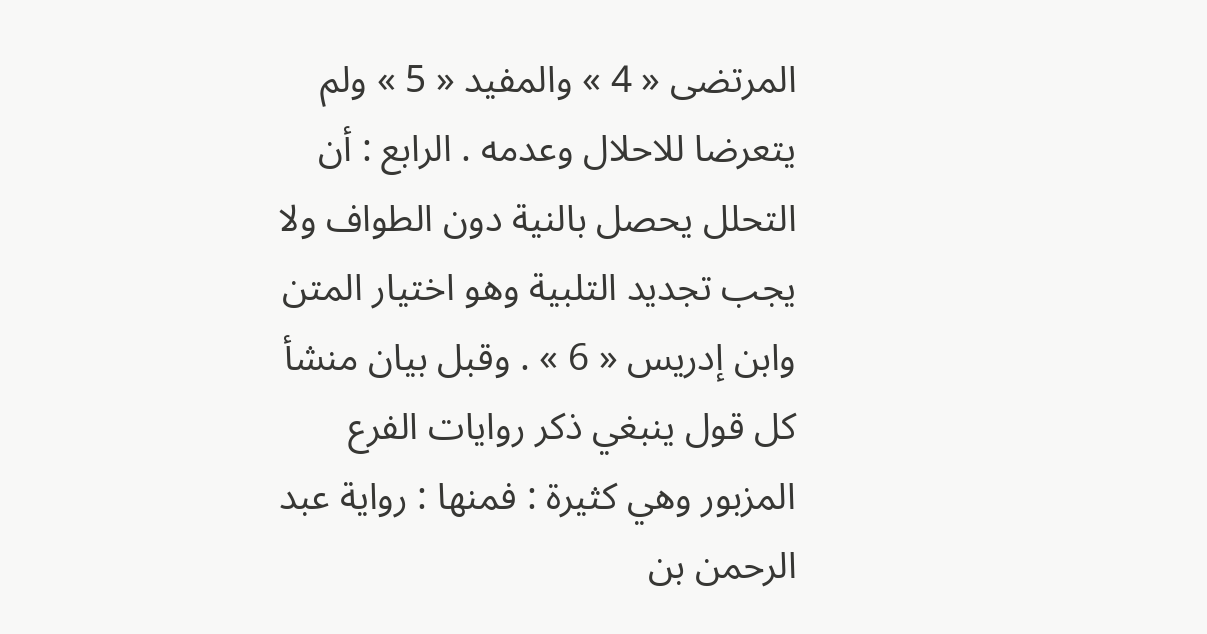المرتضى « 4 » والمفيد « 5 » ولم يتعرضا للاحلال وعدمه . الرابع : أن التحلل يحصل بالنية دون الطواف ولا يجب تجديد التلبية وهو اختيار المتن وابن إدريس « 6 » . وقبل بيان منشأ كل قول ينبغي ذكر روايات الفرع المزبور وهي كثيرة : فمنها : رواية عبد الرحمن بن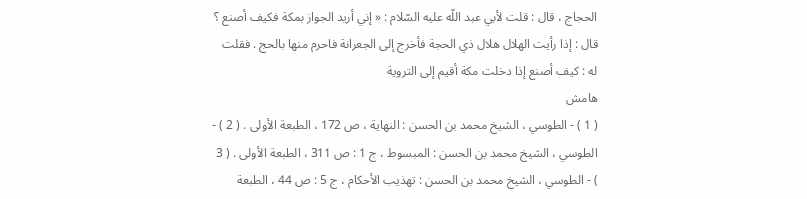الحجاج ، قال : قلت لأبي عبد اللّه عليه السّلام : « إني أريد الجواز بمكة فكيف أصنع ؟ قال : إذا رأيت الهلال هلال ذي الحجة فأخرج إلى الجعرانة فاحرم منها بالحج . فقلت له : كيف أصنع إذا دخلت مكة أقيم إلى التروية
هامش
( 1 ) - الطوسي ، الشيخ محمد بن الحسن : النهاية ، ص 172 ، الطبعة الأولى . ( 2 ) - الطوسي ، الشيخ محمد بن الحسن : المبسوط ، ج 1 : ص 311 ، الطبعة الأولى . ( 3 ) - الطوسي ، الشيخ محمد بن الحسن : تهذيب الأحكام ، ج 5 : ص 44 ، الطبعة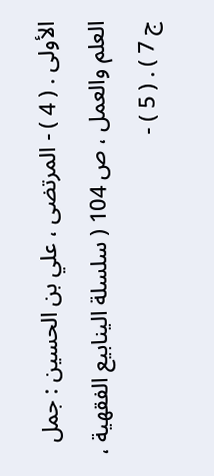الأولى . ( 4 ) - المرتضى ، علي بن الحسين : جمل العلم والعمل ، ص 104 ( سلسلة الينابيع الفقهية ، ج 7 ) . ( 5 ) -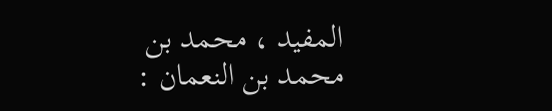المفيد ، محمد بن محمد بن النعمان :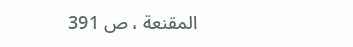المقنعة ، ص 391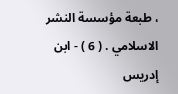، طبعة مؤسسة النشر الاسلامي . ( 6 ) - ابن إدريس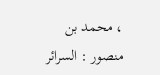، محمد بن منصور : السرائر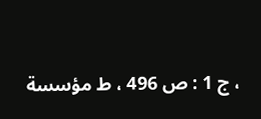، ج 1 : ص 496 ، ط مؤسسة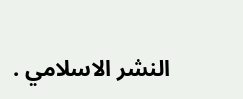النشر الاسلامي .